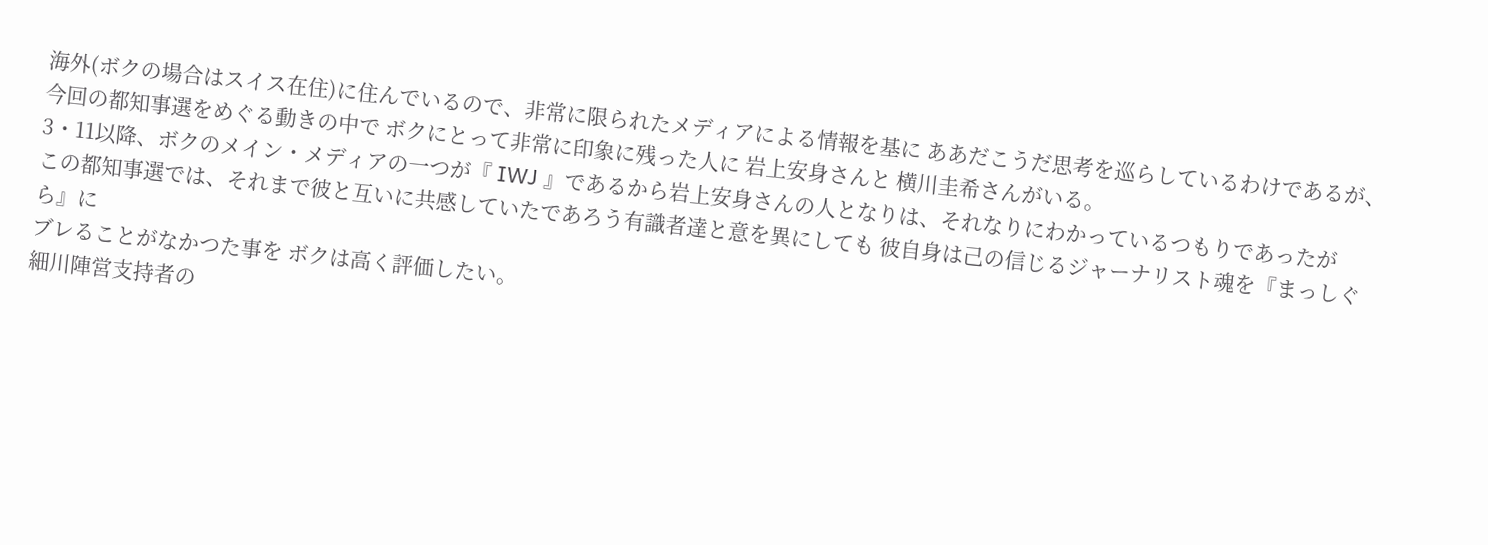海外(ボクの場合はスイス在住)に住んでいるので、非常に限られたメディアによる情報を基に ああだこうだ思考を巡らしているわけであるが、
今回の都知事選をめぐる動きの中で ボクにとって非常に印象に残った人に 岩上安身さんと 横川圭希さんがいる。
3・11以降、ボクのメイン・メディアの一つが『 IWJ 』であるから岩上安身さんの人となりは、それなりにわかっているつもりであったが
この都知事選では、それまで彼と互いに共感していたであろう有識者達と意を異にしても 彼自身は己の信じるジャーナリスト魂を『まっしぐら』に
ブレることがなかつた事を ボクは高く評価したい。
細川陣営支持者の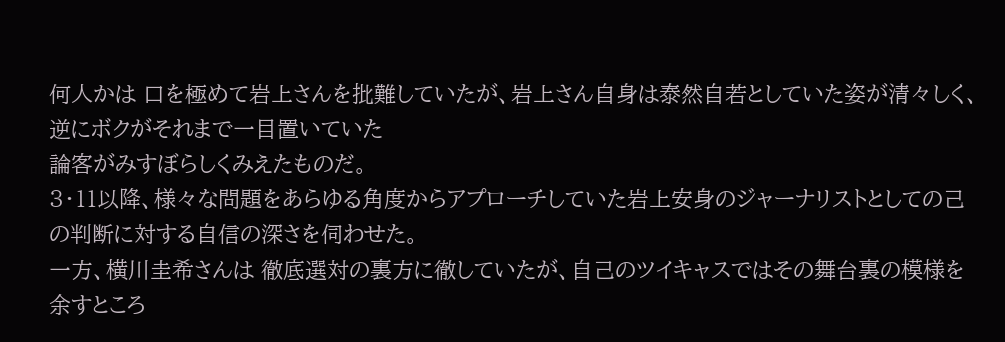何人かは 口を極めて岩上さんを批難していたが、岩上さん自身は泰然自若としていた姿が清々しく、逆にボクがそれまで一目置いていた
論客がみすぼらしくみえたものだ。
3・11以降、様々な問題をあらゆる角度からアプローチしていた岩上安身のジャーナリストとしての己の判断に対する自信の深さを伺わせた。
一方、横川圭希さんは 徹底選対の裏方に徹していたが、自己のツイキャスではその舞台裏の模様を余すところ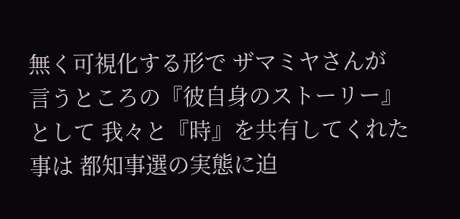無く可視化する形で ザマミヤさんが
言うところの『彼自身のストーリー』として 我々と『時』を共有してくれた事は 都知事選の実態に迫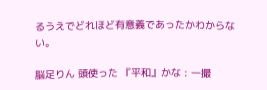るうえでどれほど有意義であったかわからない。

脳足りん 頭使った 『平和』かな : 一撮